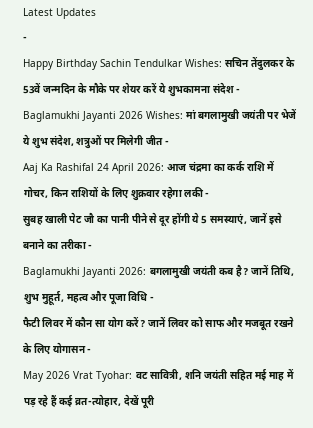Latest Updates
-
Happy Birthday Sachin Tendulkar Wishes: सचिन तेंदुलकर के 53वें जन्मदिन के मौके पर शेयर करें ये शुभकामना संदेश -
Baglamukhi Jayanti 2026 Wishes: मां बगलामुखी जयंती पर भेजें ये शुभ संदेश, शत्रुओं पर मिलेगी जीत -
Aaj Ka Rashifal 24 April 2026: आज चंद्रमा का कर्क राशि में गोचर, किन राशियों के लिए शुक्रवार रहेगा लकी -
सुबह खाली पेट जौ का पानी पीने से दूर होंगी ये 5 समस्याएं, जानें इसे बनाने का तरीका -
Baglamukhi Jayanti 2026: बगलामुखी जयंती कब है? जानें तिथि, शुभ मुहूर्त, महत्व और पूजा विधि -
फैटी लिवर में कौन सा योग करें? जानें लिवर को साफ और मजबूत रखने के लिए योगासन -
May 2026 Vrat Tyohar: वट सावित्री, शनि जयंती सहित मई माह में पड़ रहे हैं कई व्रत-त्योहार, देखें पूरी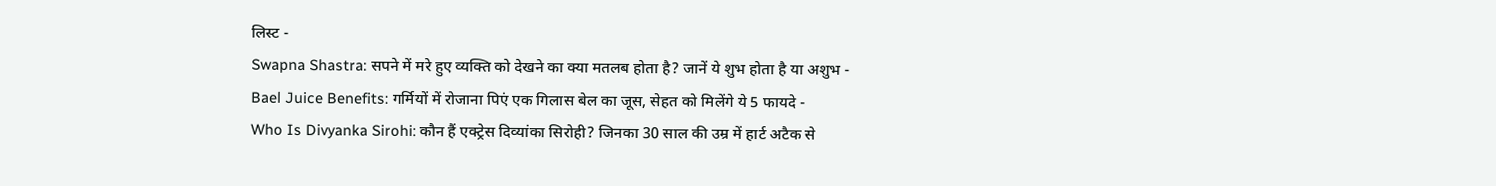लिस्ट -
Swapna Shastra: सपने में मरे हुए व्यक्ति को देखने का क्या मतलब होता है? जानें ये शुभ होता है या अशुभ -
Bael Juice Benefits: गर्मियों में रोजाना पिएं एक गिलास बेल का जूस, सेहत को मिलेंगे ये 5 फायदे -
Who Is Divyanka Sirohi: कौन हैं एक्ट्रेस दिव्यांका सिरोही? जिनका 30 साल की उम्र में हार्ट अटैक से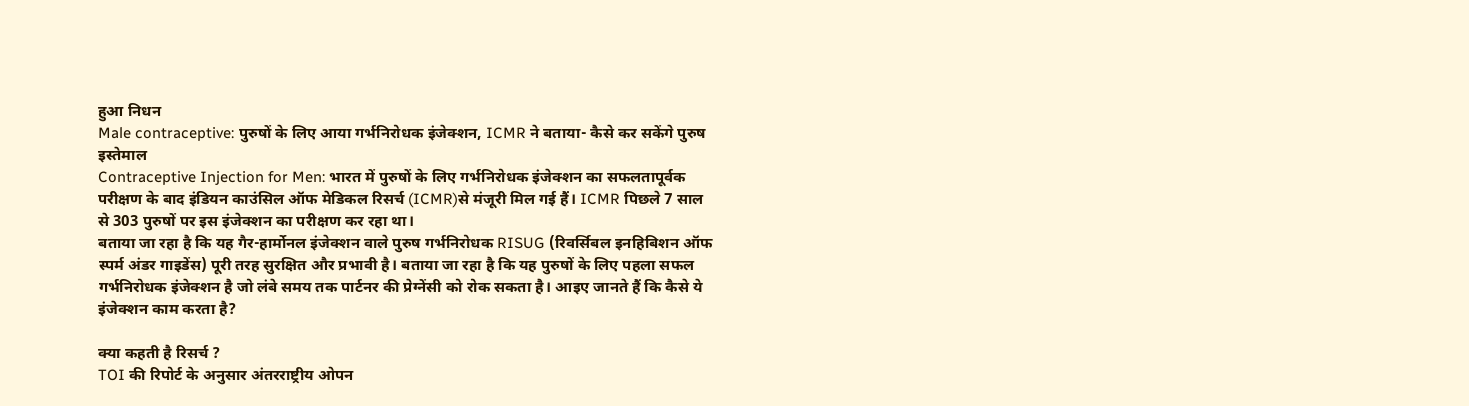हुआ निधन
Male contraceptive: पुरुषों के लिए आया गर्भनिरोधक इंजेक्शन, ICMR ने बताया- कैसे कर सकेंगे पुरुष इस्तेमाल
Contraceptive Injection for Men: भारत में पुरुषों के लिए गर्भनिरोधक इंजेक्शन का सफलतापूर्वक परीक्षण के बाद इंडियन काउंसिल ऑफ मेडिकल रिसर्च (ICMR)से मंजूरी मिल गई हैं। ICMR पिछले 7 साल से 303 पुरुषों पर इस इंजेक्शन का परीक्षण कर रहा था।
बताया जा रहा है कि यह गैर-हार्मोनल इंजेक्शन वाले पुरुष गर्भनिरोधक RISUG (रिवर्सिबल इनहिबिशन ऑफ स्पर्म अंडर गाइडेंस) पूरी तरह सुरक्षित और प्रभावी है। बताया जा रहा है कि यह पुरुषों के लिए पहला सफल गर्भनिरोधक इंजेक्शन है जो लंबे समय तक पार्टनर की प्रेग्नेंसी को रोक सकता है। आइए जानते हैं कि कैसे ये इंजेक्शन काम करता है?

क्या कहती है रिसर्च ?
TOI की रिपोर्ट के अनुसार अंतरराष्ट्रीय ओपन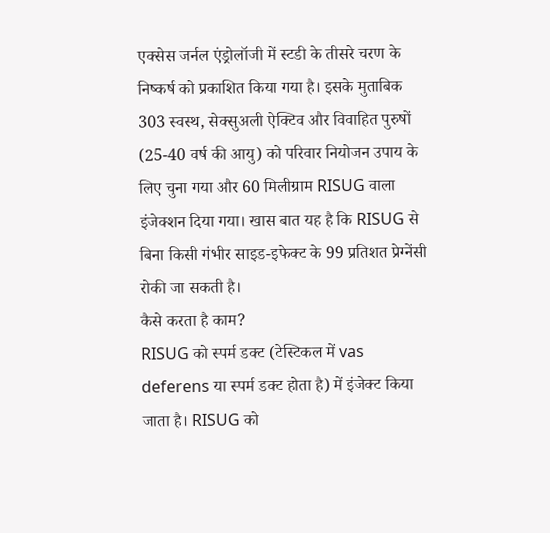एक्सेस जर्नल एंड्रोलॉजी में स्टडी के तीसरे चरण के निष्कर्ष को प्रकाशित किया गया है। इसके मुताबिक 303 स्वस्थ, सेक्सुअली ऐक्टिव और विवाहित पुरुषों (25-40 वर्ष की आयु) को परिवार नियोजन उपाय के लिए चुना गया और 60 मिलीग्राम RISUG वाला इंजेक्शन दिया गया। खास बात यह है कि RISUG से बिना किसी गंभीर साइड-इफेक्ट के 99 प्रतिशत प्रेग्नेंसी रोकी जा सकती है।
कैसे करता है काम?
RISUG को स्पर्म डक्ट (टेस्टिकल में vas deferens या स्पर्म डक्ट होता है) में इंजेक्ट किया जाता है। RISUG को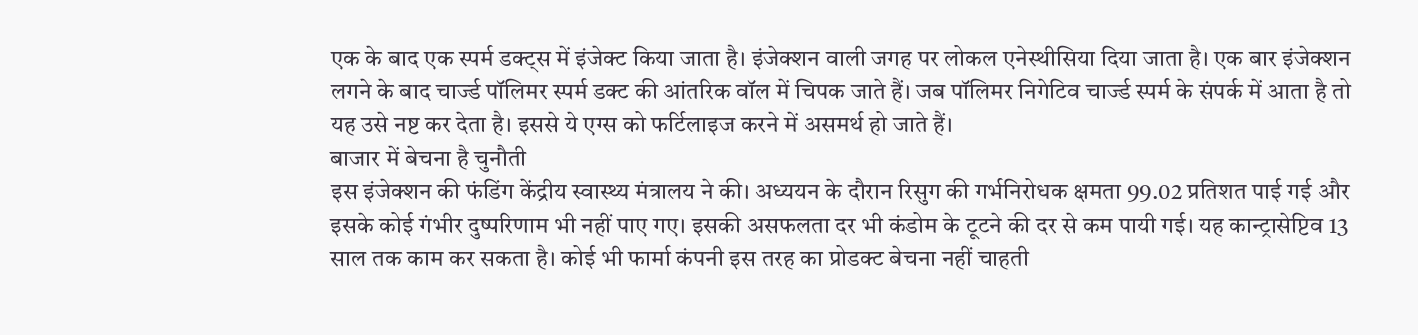एक के बाद एक स्पर्म डक्ट्स में इंजेक्ट किया जाता है। इंजेक्शन वाली जगह पर लोकल एनेस्थीसिया दिया जाता है। एक बार इंजेक्शन लगने के बाद चार्ज्ड पॉलिमर स्पर्म डक्ट की आंतरिक वॉल में चिपक जाते हैं। जब पॉलिमर निगेटिव चार्ज्ड स्पर्म के संपर्क में आता है तो यह उसे नष्ट कर देता है। इससे ये एग्स को फर्टिलाइज करने में असमर्थ हो जाते हैं।
बाजार में बेचना है चुनौती
इस इंजेक्शन की फंडिंग केंद्रीय स्वास्थ्य मंत्रालय ने की। अध्ययन के दौरान रिसुग की गर्भनिरोधक क्षमता 99.02 प्रतिशत पाई गई और इसके कोई गंभीर दुष्परिणाम भी नहीं पाए गए। इसकी असफलता दर भी कंडोम के टूटने की दर से कम पायी गई। यह कान्ट्रासेप्टिव 13 साल तक काम कर सकता है। कोई भी फार्मा कंपनी इस तरह का प्रोडक्ट बेचना नहीं चाहती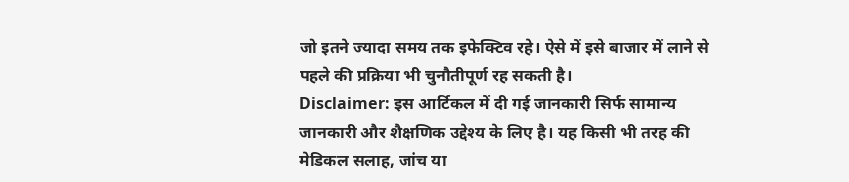जो इतने ज्यादा समय तक इफेक्टिव रहे। ऐसे में इसे बाजार में लाने से पहले की प्रक्रिया भी चुनौतीपूर्ण रह सकती है।
Disclaimer: इस आर्टिकल में दी गई जानकारी सिर्फ सामान्य जानकारी और शैक्षणिक उद्देश्य के लिए है। यह किसी भी तरह की मेडिकल सलाह, जांच या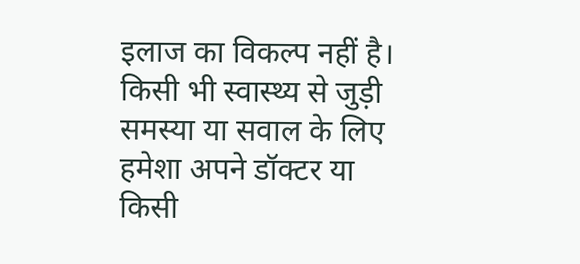इलाज का विकल्प नहीं है। किसी भी स्वास्थ्य से जुड़ी समस्या या सवाल के लिए हमेशा अपने डॉक्टर या किसी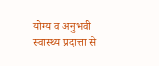योग्य व अनुभवी स्वास्थ्य प्रदात्ता से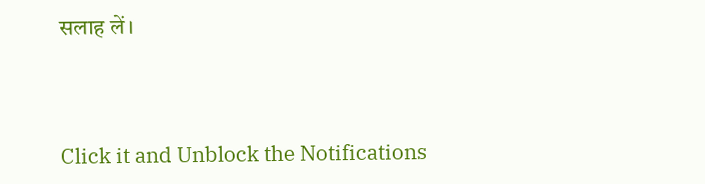सलाह लें।



Click it and Unblock the Notifications